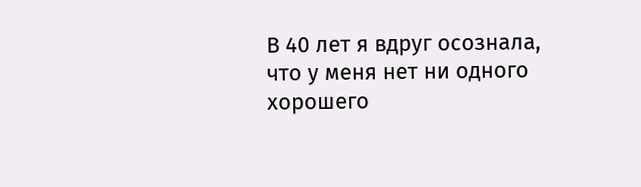В 40 лет я вдруг осознала, что у меня нет ни одного хорошего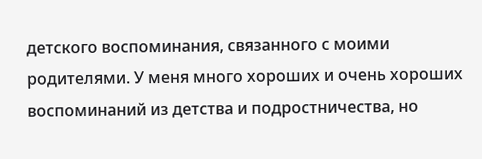детского воспоминания, связанного с моими родителями. У меня много хороших и очень хороших воспоминаний из детства и подростничества, но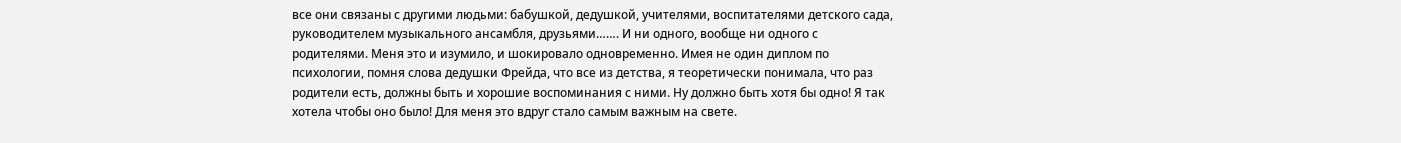все они связаны с другими людьми: бабушкой, дедушкой, учителями, воспитателями детского сада, руководителем музыкального ансамбля, друзьями……. И ни одного, вообще ни одного с родителями. Меня это и изумило, и шокировало одновременно. Имея не один диплом по психологии, помня слова дедушки Фрейда, что все из детства, я теоретически понимала, что раз родители есть, должны быть и хорошие воспоминания с ними. Ну должно быть хотя бы одно! Я так хотела чтобы оно было! Для меня это вдруг стало самым важным на свете.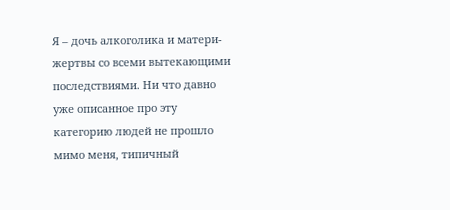Я – дочь алкоголика и матери-жертвы со всеми вытекающими последствиями. Ни что давно уже описанное про эту категорию людей не прошло мимо меня, типичный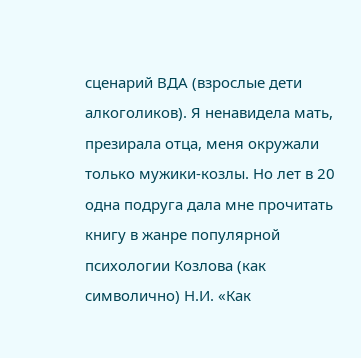сценарий ВДА (взрослые дети алкоголиков). Я ненавидела мать, презирала отца, меня окружали только мужики-козлы. Но лет в 20 одна подруга дала мне прочитать книгу в жанре популярной психологии Козлова (как символично) Н.И. «Как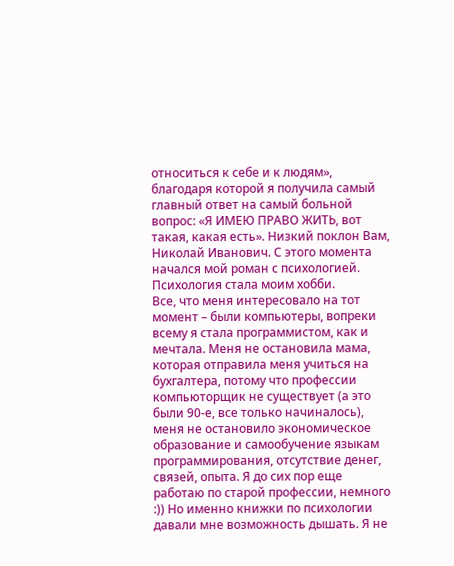относиться к себе и к людям», благодаря которой я получила самый главный ответ на самый больной вопрос: «Я ИМЕЮ ПРАВО ЖИТЬ, вот такая, какая есть». Низкий поклон Вам, Николай Иванович. С этого момента начался мой роман с психологией. Психология стала моим хобби.
Все, что меня интересовало на тот момент – были компьютеры, вопреки всему я стала программистом, как и мечтала. Меня не остановила мама, которая отправила меня учиться на бухгалтера, потому что профессии компьюторщик не существует (а это были 90-е, все только начиналось), меня не остановило экономическое образование и самообучение языкам программирования, отсутствие денег, связей, опыта. Я до сих пор еще работаю по старой профессии, немного :)) Но именно книжки по психологии давали мне возможность дышать. Я не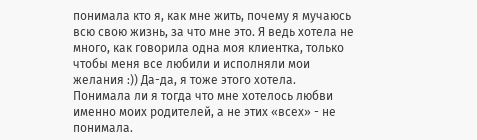понимала кто я, как мне жить, почему я мучаюсь всю свою жизнь, за что мне это. Я ведь хотела не много, как говорила одна моя клиентка, только чтобы меня все любили и исполняли мои желания :)) Да-да, я тоже этого хотела. Понимала ли я тогда что мне хотелось любви именно моих родителей, а не этих «всех» - не понимала.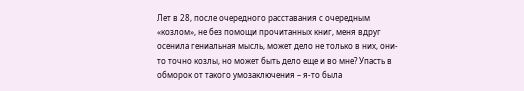Лет в 28, после очередного расставания с очередным «козлом», не без помощи прочитанных книг, меня вдруг осенила гениальная мысль, может дело не только в них, они-то точно козлы, но может быть дело еще и во мне? Упасть в обморок от такого умозаключения – я-то была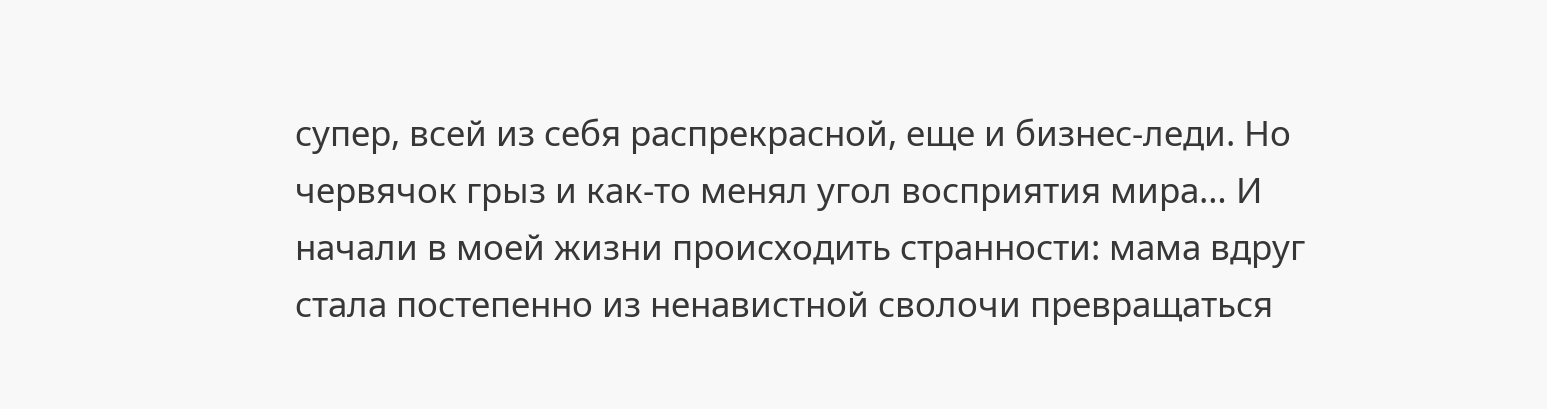супер, всей из себя распрекрасной, еще и бизнес-леди. Но червячок грыз и как-то менял угол восприятия мира… И начали в моей жизни происходить странности: мама вдруг стала постепенно из ненавистной сволочи превращаться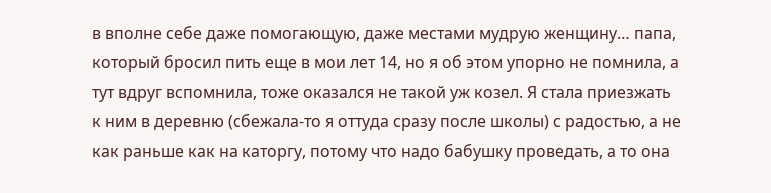в вполне себе даже помогающую, даже местами мудрую женщину… папа, который бросил пить еще в мои лет 14, но я об этом упорно не помнила, а тут вдруг вспомнила, тоже оказался не такой уж козел. Я стала приезжать к ним в деревню (сбежала-то я оттуда сразу после школы) с радостью, а не как раньше как на каторгу, потому что надо бабушку проведать, а то она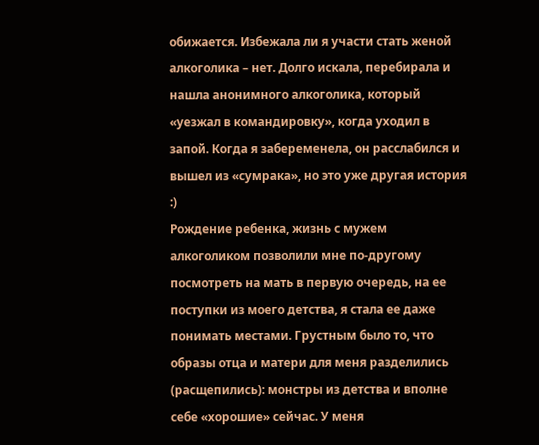обижается. Избежала ли я участи стать женой алкоголика – нет. Долго искала, перебирала и нашла анонимного алкоголика, который «уезжал в командировку», когда уходил в запой. Когда я забеременела, он расслабился и вышел из «сумрака», но это уже другая история :)
Рождение ребенка, жизнь с мужем алкоголиком позволили мне по-другому посмотреть на мать в первую очередь, на ее поступки из моего детства, я стала ее даже понимать местами. Грустным было то, что образы отца и матери для меня разделились (расщепились): монстры из детства и вполне себе «хорошие» сейчас. У меня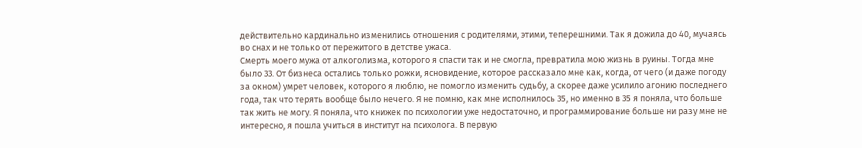действительно кардинально изменились отношения с родителями, этими, теперешними. Так я дожила до 40, мучаясь во снах и не только от пережитого в детстве ужаса.
Смерть моего мужа от алкоголизма, которого я спасти так и не смогла, превратила мою жизнь в руины. Тогда мне было 33. От бизнеса остались только рожки, ясновидение, которое рассказало мне как, когда, от чего (и даже погоду за окном) умрет человек, которого я люблю, не помогло изменить судьбу, а скорее даже усилило агонию последнего года, так что терять вообще было нечего. Я не помню, как мне исполнилось 35, но именно в 35 я поняла, что больше так жить не могу. Я поняла, что книжек по психологии уже недостаточно, и программирование больше ни разу мне не интересно, я пошла учиться в институт на психолога. В первую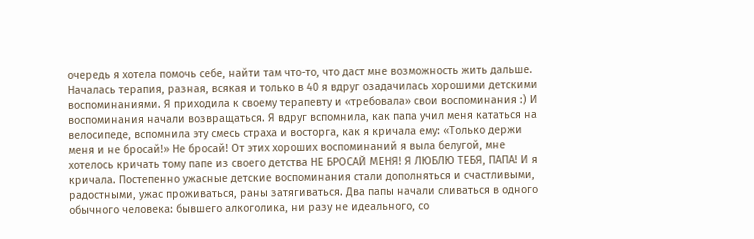очередь я хотела помочь себе, найти там что-то, что даст мне возможность жить дальше. Началась терапия, разная, всякая и только в 40 я вдруг озадачилась хорошими детскими воспоминаниями. Я приходила к своему терапевту и «требовала» свои воспоминания :) И воспоминания начали возвращаться. Я вдруг вспомнила, как папа учил меня кататься на велосипеде, вспомнила эту смесь страха и восторга, как я кричала ему: «Только держи меня и не бросай!» Не бросай! От этих хороших воспоминаний я выла белугой, мне хотелось кричать тому папе из своего детства НЕ БРОСАЙ МЕНЯ! Я ЛЮБЛЮ ТЕБЯ, ПАПА! И я кричала. Постепенно ужасные детские воспоминания стали дополняться и счастливыми, радостными, ужас проживаться, раны затягиваться. Два папы начали сливаться в одного обычного человека: бывшего алкоголика, ни разу не идеального, со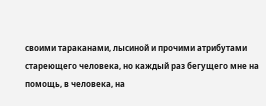своими тараканами, лысиной и прочими атрибутами стареющего человека, но каждый раз бегущего мне на помощь, в человека, на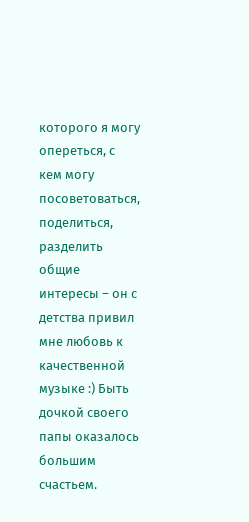которого я могу опереться, с кем могу посоветоваться, поделиться, разделить общие интересы – он с детства привил мне любовь к качественной музыке :) Быть дочкой своего папы оказалось большим счастьем.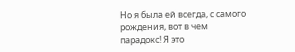Но я была ей всегда, с самого рождения, вот в чем парадокс! Я это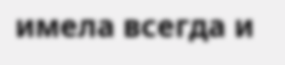имела всегда и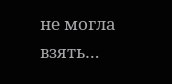не могла взять…